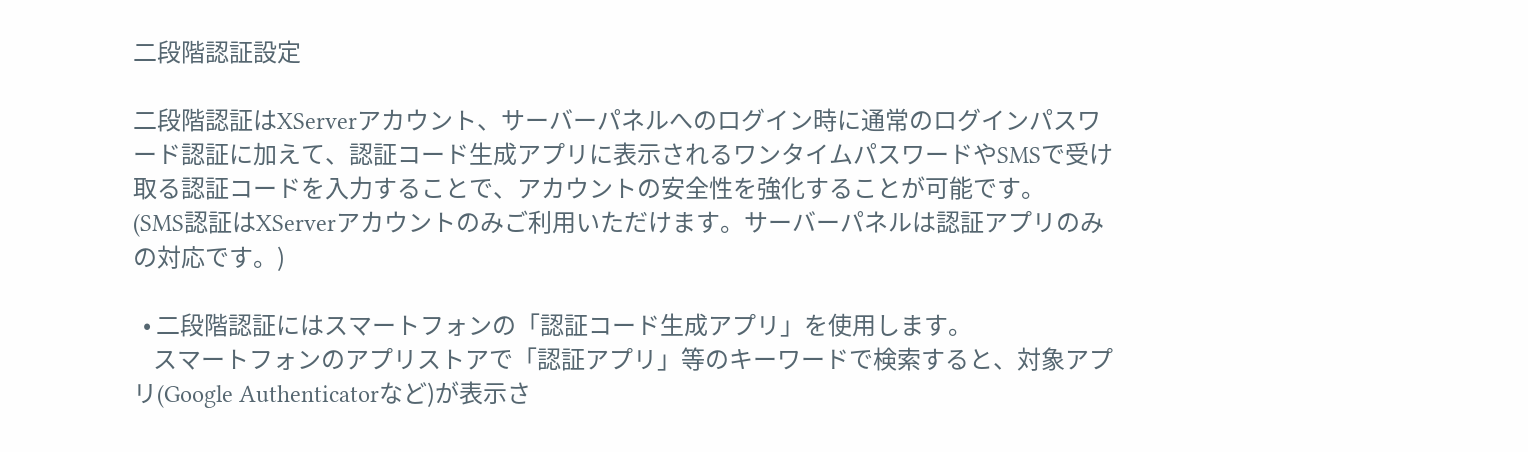二段階認証設定

二段階認証はXServerアカウント、サーバーパネルへのログイン時に通常のログインパスワード認証に加えて、認証コード生成アプリに表示されるワンタイムパスワードやSMSで受け取る認証コードを入力することで、アカウントの安全性を強化することが可能です。
(SMS認証はXServerアカウントのみご利用いただけます。サーバーパネルは認証アプリのみの対応です。)

  • 二段階認証にはスマートフォンの「認証コード生成アプリ」を使用します。
    スマートフォンのアプリストアで「認証アプリ」等のキーワードで検索すると、対象アプリ(Google Authenticatorなど)が表示さ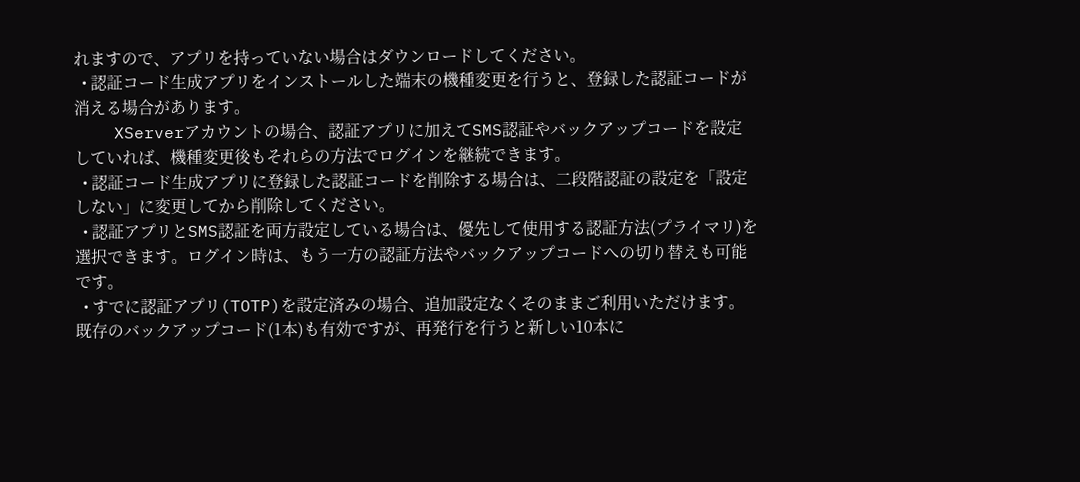れますので、アプリを持っていない場合はダウンロードしてください。
  • 認証コード生成アプリをインストールした端末の機種変更を行うと、登録した認証コードが消える場合があります。
    XServerアカウントの場合、認証アプリに加えてSMS認証やバックアップコードを設定していれば、機種変更後もそれらの方法でログインを継続できます。
  • 認証コード生成アプリに登録した認証コードを削除する場合は、二段階認証の設定を「設定しない」に変更してから削除してください。
  • 認証アプリとSMS認証を両方設定している場合は、優先して使用する認証方法(プライマリ)を選択できます。ログイン時は、もう一方の認証方法やバックアップコードへの切り替えも可能です。
  • すでに認証アプリ(TOTP)を設定済みの場合、追加設定なくそのままご利用いただけます。既存のバックアップコード(1本)も有効ですが、再発行を行うと新しい10本に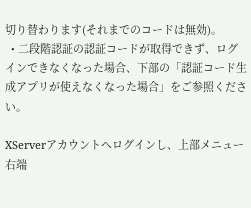切り替わります(それまでのコードは無効)。
  • 二段階認証の認証コードが取得できず、ログインできなくなった場合、下部の「認証コード生成アプリが使えなくなった場合」をご参照ください。

XServerアカウントへログインし、上部メニュー右端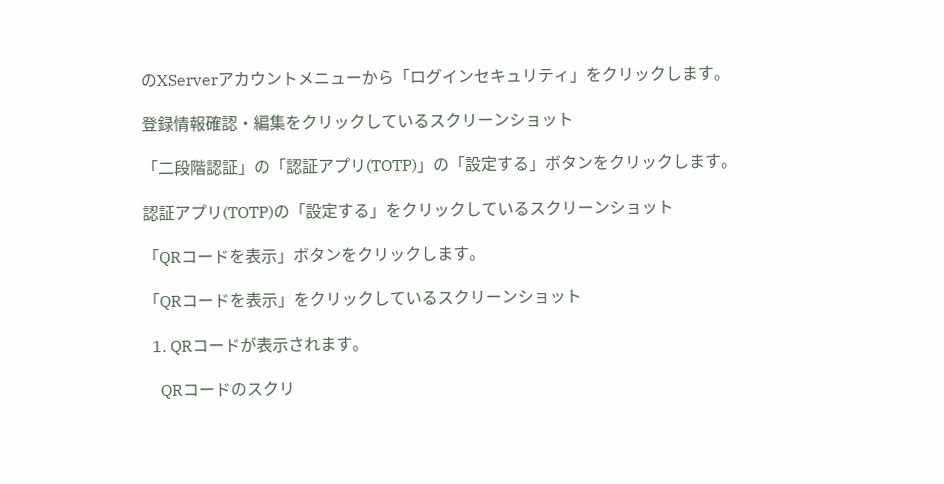のXServerアカウントメニューから「ログインセキュリティ」をクリックします。

登録情報確認・編集をクリックしているスクリーンショット

「二段階認証」の「認証アプリ(TOTP)」の「設定する」ボタンをクリックします。

認証アプリ(TOTP)の「設定する」をクリックしているスクリーンショット

「QRコードを表示」ボタンをクリックします。

「QRコードを表示」をクリックしているスクリーンショット

  1. QRコードが表示されます。

    QRコードのスクリ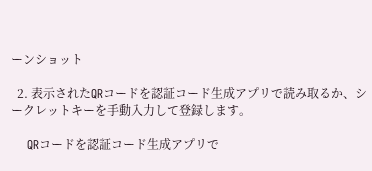ーンショット

  2. 表示されたQRコードを認証コード生成アプリで読み取るか、シークレットキーを手動入力して登録します。

    QRコードを認証コード生成アプリで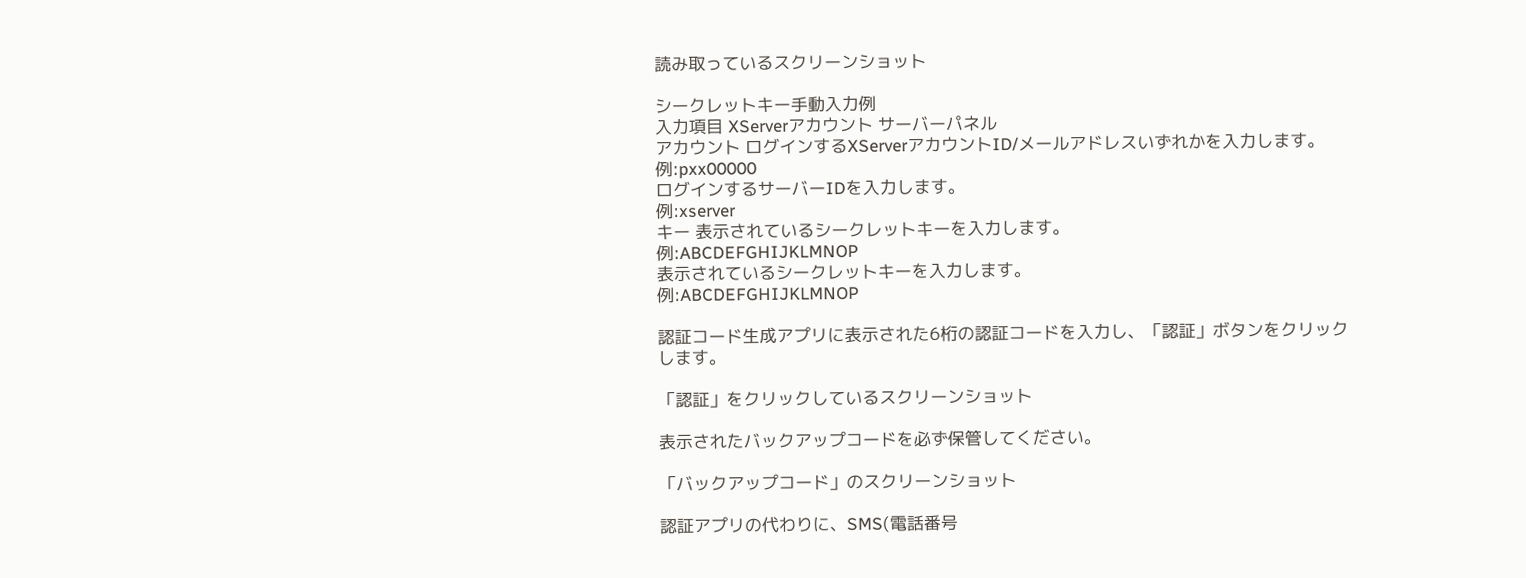読み取っているスクリーンショット

シークレットキー手動入力例
入力項目 XServerアカウント サーバーパネル
アカウント ログインするXServerアカウントID/メールアドレスいずれかを入力します。
例:pxx00000
ログインするサーバーIDを入力します。
例:xserver
キー 表示されているシークレットキーを入力します。
例:ABCDEFGHIJKLMNOP
表示されているシークレットキーを入力します。
例:ABCDEFGHIJKLMNOP

認証コード生成アプリに表示された6桁の認証コードを入力し、「認証」ボタンをクリックします。

「認証」をクリックしているスクリーンショット

表示されたバックアップコードを必ず保管してください。

「バックアップコード」のスクリーンショット

認証アプリの代わりに、SMS(電話番号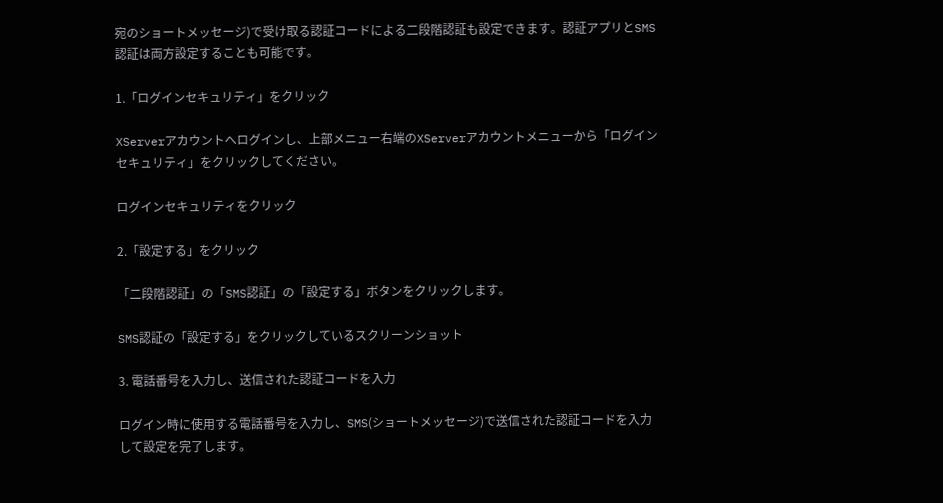宛のショートメッセージ)で受け取る認証コードによる二段階認証も設定できます。認証アプリとSMS認証は両方設定することも可能です。

1.「ログインセキュリティ」をクリック

XServerアカウントへログインし、上部メニュー右端のXServerアカウントメニューから「ログインセキュリティ」をクリックしてください。

ログインセキュリティをクリック

2.「設定する」をクリック

「二段階認証」の「SMS認証」の「設定する」ボタンをクリックします。

SMS認証の「設定する」をクリックしているスクリーンショット

3. 電話番号を入力し、送信された認証コードを入力

ログイン時に使用する電話番号を入力し、SMS(ショートメッセージ)で送信された認証コードを入力して設定を完了します。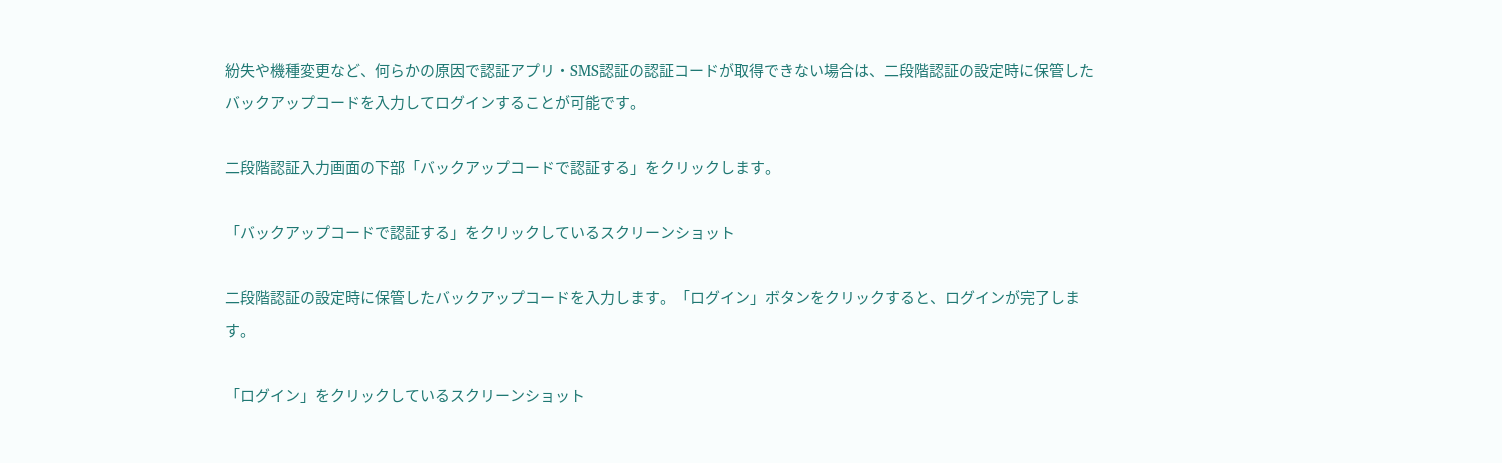紛失や機種変更など、何らかの原因で認証アプリ・SMS認証の認証コードが取得できない場合は、二段階認証の設定時に保管したバックアップコードを入力してログインすることが可能です。

二段階認証入力画面の下部「バックアップコードで認証する」をクリックします。

「バックアップコードで認証する」をクリックしているスクリーンショット

二段階認証の設定時に保管したバックアップコードを入力します。「ログイン」ボタンをクリックすると、ログインが完了します。

「ログイン」をクリックしているスクリーンショット